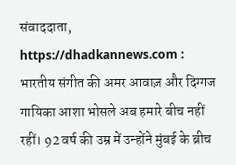संवाददाता, https://dhadkannews.com : भारतीय संगीत की अमर आवाज़ और दिग्गज गायिका आशा भोसले अब हमारे बीच नहीं रहीं। 92 वर्ष की उम्र में उन्होंने मुंबई के ब्रीच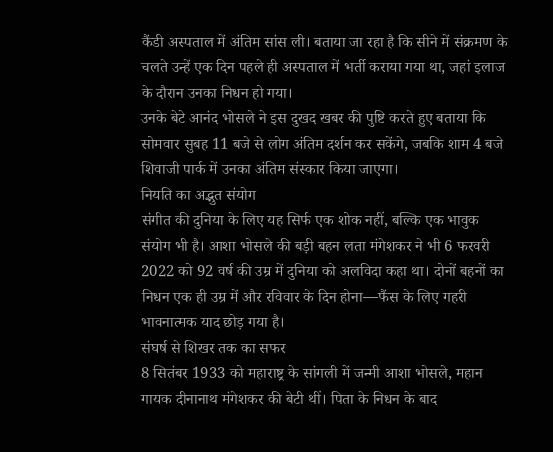कैंडी अस्पताल में अंतिम सांस ली। बताया जा रहा है कि सीने में संक्रमण के चलते उन्हें एक दिन पहले ही अस्पताल में भर्ती कराया गया था, जहां इलाज के दौरान उनका निधन हो गया।
उनके बेटे आनंद भोसले ने इस दुखद खबर की पुष्टि करते हुए बताया कि सोमवार सुबह 11 बजे से लोग अंतिम दर्शन कर सकेंगे, जबकि शाम 4 बजे शिवाजी पार्क में उनका अंतिम संस्कार किया जाएगा।
नियति का अद्भुत संयोग
संगीत की दुनिया के लिए यह सिर्फ एक शोक नहीं, बल्कि एक भावुक संयोग भी है। आशा भोसले की बड़ी बहन लता मंगेशकर ने भी 6 फरवरी 2022 को 92 वर्ष की उम्र में दुनिया को अलविदा कहा था। दोनों बहनों का निधन एक ही उम्र में और रविवार के दिन होना—फैंस के लिए गहरी भावनात्मक याद छोड़ गया है।
संघर्ष से शिखर तक का सफर
8 सितंबर 1933 को महाराष्ट्र के सांगली में जन्मी आशा भोसले, महान गायक दीनानाथ मंगेशकर की बेटी थीं। पिता के निधन के बाद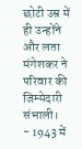छोटी उम्र में ही उन्होंने और लता मंगेशकर ने परिवार की जिम्मेदारी संभाली।
- 1943 में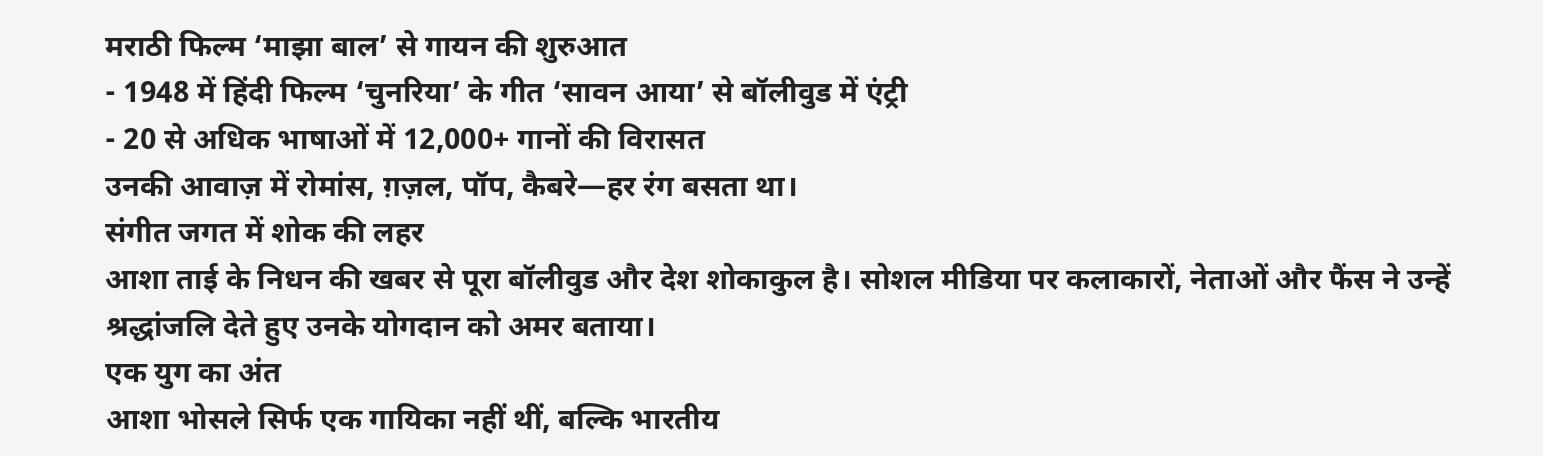मराठी फिल्म ‘माझा बाल’ से गायन की शुरुआत
- 1948 में हिंदी फिल्म ‘चुनरिया’ के गीत ‘सावन आया’ से बॉलीवुड में एंट्री
- 20 से अधिक भाषाओं में 12,000+ गानों की विरासत
उनकी आवाज़ में रोमांस, ग़ज़ल, पॉप, कैबरे—हर रंग बसता था।
संगीत जगत में शोक की लहर
आशा ताई के निधन की खबर से पूरा बॉलीवुड और देश शोकाकुल है। सोशल मीडिया पर कलाकारों, नेताओं और फैंस ने उन्हें श्रद्धांजलि देते हुए उनके योगदान को अमर बताया।
एक युग का अंत
आशा भोसले सिर्फ एक गायिका नहीं थीं, बल्कि भारतीय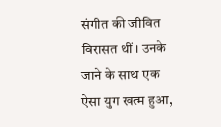संगीत की जीवित विरासत थीं। उनके जाने के साथ एक ऐसा युग खत्म हुआ,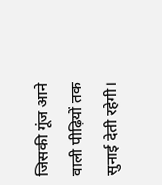जिसकी गूंज आने वाली पीढ़ियों तक सुनाई देती रहेगी।